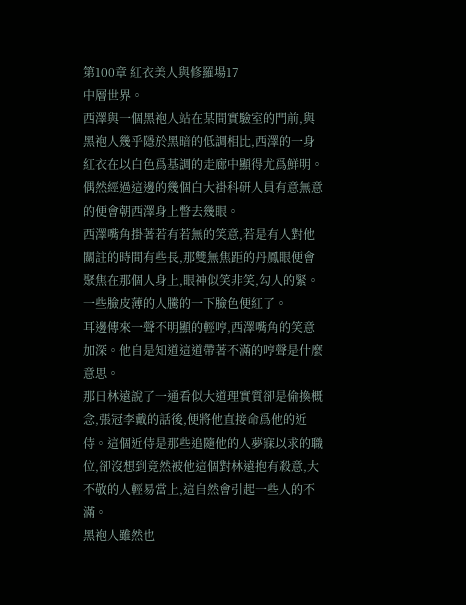第100章 紅衣美人與修羅場17
中層世界。
西澤與一個黑袍人站在某間實驗室的門前,與黑袍人幾乎隱於黑暗的低調相比,西澤的一身紅衣在以白色爲基調的走廊中顯得尤爲鮮明。
偶然經過這邊的幾個白大褂科研人員有意無意的便會朝西澤身上瞥去幾眼。
西澤嘴角掛著若有若無的笑意,若是有人對他關註的時間有些長,那雙無焦距的丹鳳眼便會聚焦在那個人身上,眼神似笑非笑,勾人的緊。
一些臉皮薄的人騰的一下臉色便紅了。
耳邊傳來一聲不明顯的輕哼,西澤嘴角的笑意加深。他自是知道這道帶著不滿的哼聲是什麼意思。
那日林遠說了一通看似大道理實質卻是偷換概念,張冠李戴的話後,便將他直接命爲他的近侍。這個近侍是那些追隨他的人夢寐以求的職位,卻沒想到竟然被他這個對林遠抱有殺意,大不敬的人輕易當上,這自然會引起一些人的不滿。
黑袍人雖然也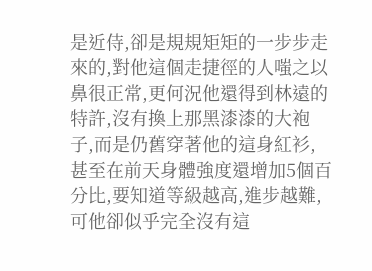是近侍,卻是規規矩矩的一步步走來的,對他這個走捷徑的人嗤之以鼻很正常,更何況他還得到林遠的特許,沒有換上那黑漆漆的大袍子,而是仍舊穿著他的這身紅衫,甚至在前天身體強度還增加5個百分比,要知道等級越高,進步越難,可他卻似乎完全沒有這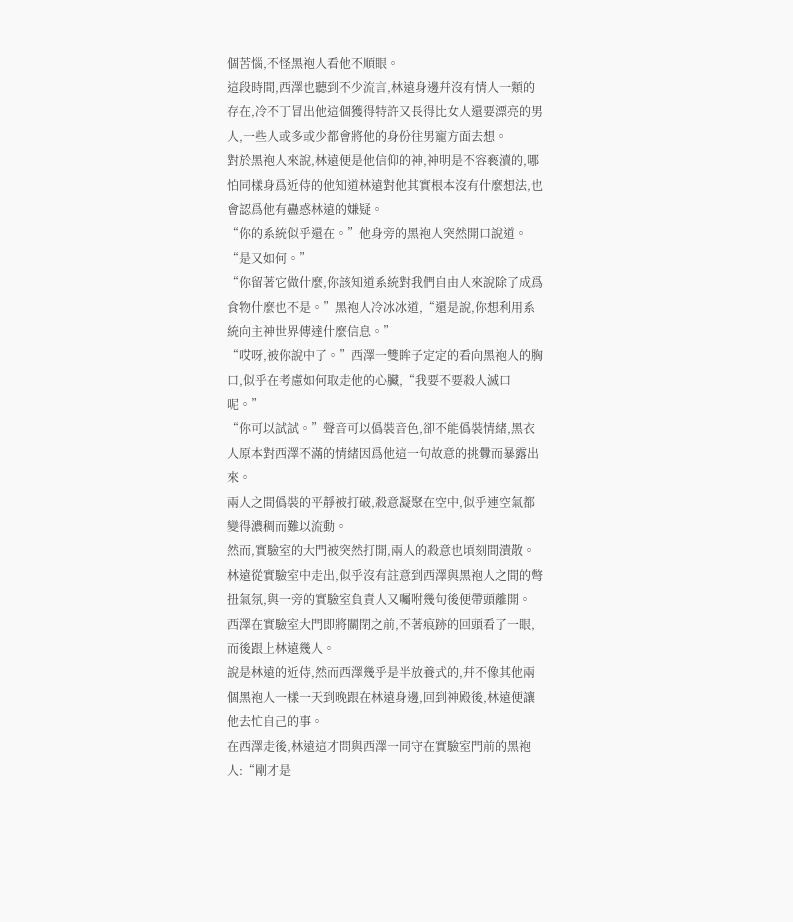個苦惱,不怪黑袍人看他不順眼。
這段時間,西澤也聽到不少流言,林遠身邊幷沒有情人一類的存在,冷不丁冒出他這個獲得特許又長得比女人還要漂亮的男人,一些人或多或少都會將他的身份往男寵方面去想。
對於黑袍人來說,林遠便是他信仰的神,神明是不容褻瀆的,哪怕同樣身爲近侍的他知道林遠對他其實根本沒有什麼想法,也會認爲他有蠱惑林遠的嫌疑。
“你的系統似乎還在。”他身旁的黑袍人突然開口說道。
“是又如何。”
“你留著它做什麼,你該知道系統對我們自由人來說除了成爲食物什麼也不是。”黑袍人冷冰冰道,“還是說,你想利用系統向主神世界傳達什麼信息。”
“哎呀,被你說中了。”西澤一雙眸子定定的看向黑袍人的胸口,似乎在考慮如何取走他的心臟,“我要不要殺人滅口呢。”
“你可以試試。”聲音可以僞裝音色,卻不能僞裝情緒,黑衣人原本對西澤不滿的情緒因爲他這一句故意的挑釁而暴露出來。
兩人之間僞裝的平靜被打破,殺意凝聚在空中,似乎連空氣都變得濃稠而難以流動。
然而,實驗室的大門被突然打開,兩人的殺意也頃刻間潰散。
林遠從實驗室中走出,似乎沒有註意到西澤與黑袍人之間的彆扭氣氛,與一旁的實驗室負責人又囑咐幾句後便帶頭離開。
西澤在實驗室大門即將關閉之前,不著痕跡的回頭看了一眼,而後跟上林遠幾人。
說是林遠的近侍,然而西澤幾乎是半放養式的,幷不像其他兩個黑袍人一樣一天到晚跟在林遠身邊,回到神殿後,林遠便讓他去忙自己的事。
在西澤走後,林遠這才問與西澤一同守在實驗室門前的黑袍人:“剛才是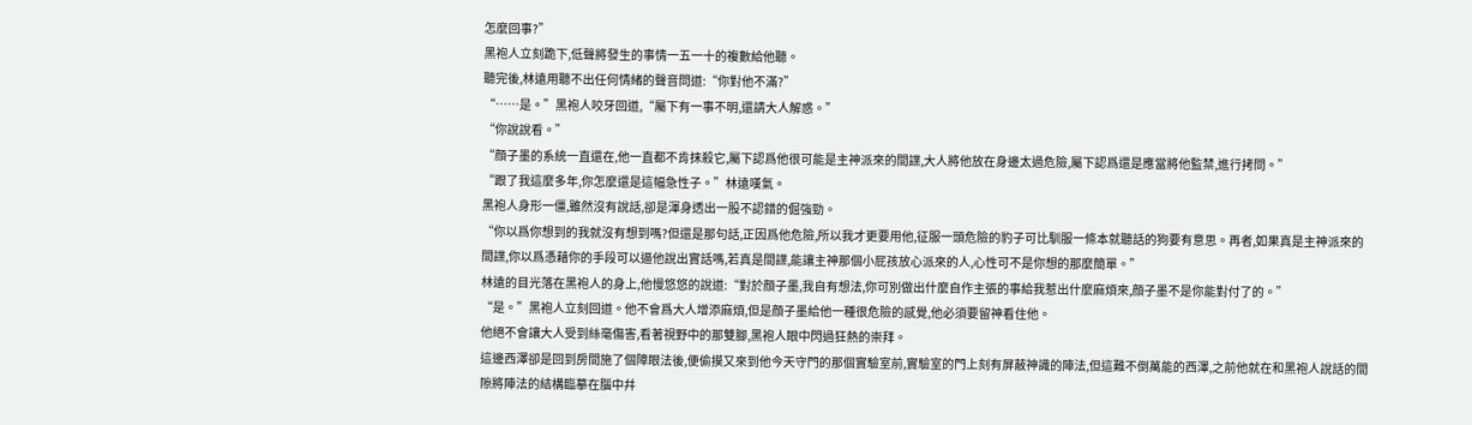怎麼回事?”
黑袍人立刻跪下,低聲將發生的事情一五一十的複數給他聽。
聽完後,林遠用聽不出任何情緒的聲音問道:“你對他不滿?”
“……是。”黑袍人咬牙回道,“屬下有一事不明,還請大人解惑。”
“你說說看。”
“顔子墨的系統一直還在,他一直都不肯抹殺它,屬下認爲他很可能是主神派來的間諜,大人將他放在身邊太過危險,屬下認爲還是應當將他監禁,進行拷問。”
“跟了我這麼多年,你怎麼還是這幅急性子。”林遠嘆氣。
黑袍人身形一僵,雖然沒有說話,卻是渾身透出一股不認錯的倔強勁。
“你以爲你想到的我就沒有想到嗎?但還是那句話,正因爲他危險,所以我才更要用他,征服一頭危險的豹子可比馴服一條本就聽話的狗要有意思。再者,如果真是主神派來的間諜,你以爲憑藉你的手段可以逼他說出實話嗎,若真是間諜,能讓主神那個小屁孩放心派來的人,心性可不是你想的那麼簡單。”
林遠的目光落在黑袍人的身上,他慢悠悠的說道:“對於顔子墨,我自有想法,你可別做出什麼自作主張的事給我惹出什麼麻煩來,顔子墨不是你能對付了的。”
“是。”黑袍人立刻回道。他不會爲大人增添麻煩,但是顔子墨給他一種很危險的感覺,他必須要留神看住他。
他絕不會讓大人受到絲毫傷害,看著視野中的那雙腳,黑袍人眼中閃過狂熱的崇拜。
這邊西澤卻是回到房間施了個障眼法後,便偷摸又來到他今天守門的那個實驗室前,實驗室的門上刻有屏蔽神識的陣法,但這難不倒萬能的西澤,之前他就在和黑袍人說話的間隙將陣法的結構臨摹在腦中幷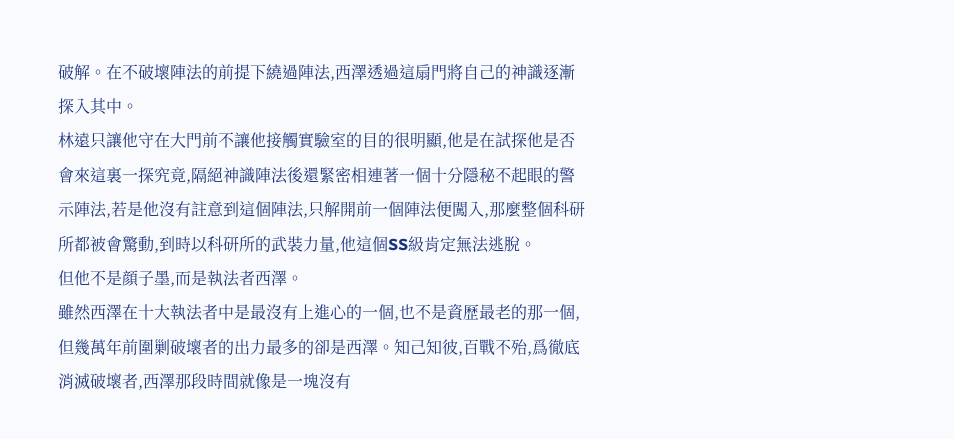破解。在不破壞陣法的前提下繞過陣法,西澤透過這扇門將自己的神識逐漸探入其中。
林遠只讓他守在大門前不讓他接觸實驗室的目的很明顯,他是在試探他是否會來這裏一探究竟,隔絕神識陣法後還緊密相連著一個十分隱秘不起眼的警示陣法,若是他沒有註意到這個陣法,只解開前一個陣法便闖入,那麼整個科研所都被會驚動,到時以科研所的武裝力量,他這個SS級肯定無法逃脫。
但他不是顔子墨,而是執法者西澤。
雖然西澤在十大執法者中是最沒有上進心的一個,也不是資歷最老的那一個,但幾萬年前圍剿破壞者的出力最多的卻是西澤。知己知彼,百戰不殆,爲徹底消滅破壞者,西澤那段時間就像是一塊沒有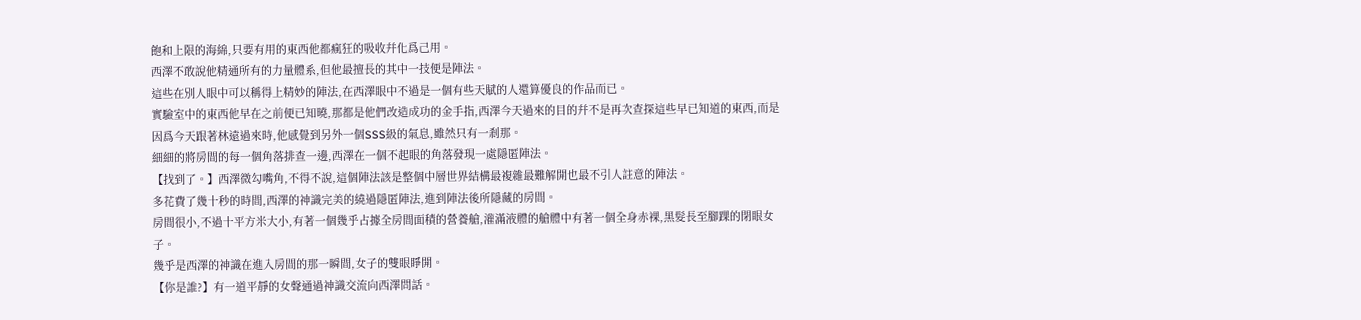飽和上限的海綿,只要有用的東西他都瘋狂的吸收幷化爲己用。
西澤不敢說他精通所有的力量體系,但他最擅長的其中一技便是陣法。
這些在別人眼中可以稱得上精妙的陣法,在西澤眼中不過是一個有些天賦的人還算優良的作品而已。
實驗室中的東西他早在之前便已知曉,那都是他們改造成功的金手指,西澤今天過來的目的幷不是再次查探這些早已知道的東西,而是因爲今天跟著林遠過來時,他感覺到另外一個SSS級的氣息,雖然只有一剎那。
細細的將房間的每一個角落排查一邊,西澤在一個不起眼的角落發現一處隱匿陣法。
【找到了。】西澤微勾嘴角,不得不說,這個陣法該是整個中層世界結構最複雜最難解開也最不引人註意的陣法。
多花費了幾十秒的時間,西澤的神識完美的繞過隱匿陣法,進到陣法後所隱藏的房間。
房間很小,不過十平方米大小,有著一個幾乎占據全房間面積的營養艙,灌滿液體的艙體中有著一個全身赤裸,黑髮長至腳踝的閉眼女子。
幾乎是西澤的神識在進入房間的那一瞬間,女子的雙眼睜開。
【你是誰?】有一道平靜的女聲通過神識交流向西澤問話。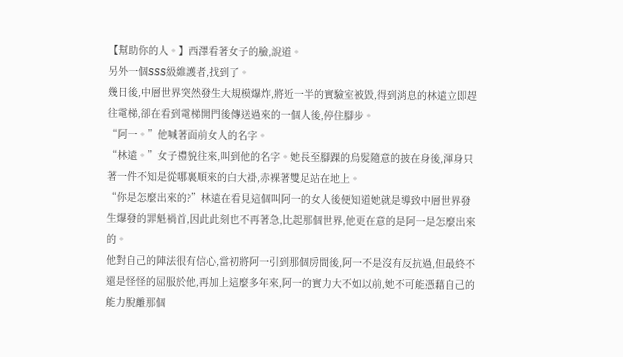【幫助你的人。】西澤看著女子的臉,說道。
另外一個SSS級維護者,找到了。
幾日後,中層世界突然發生大規模爆炸,將近一半的實驗室被毀,得到消息的林遠立即趕往電梯,卻在看到電梯開門後傳送過來的一個人後,停住腳步。
“阿一。”他喊著面前女人的名字。
“林遠。”女子禮貌往來,叫到他的名字。她長至腳踝的烏髮隨意的披在身後,渾身只著一件不知是從哪裏順來的白大褂,赤裸著雙足站在地上。
“你是怎麼出來的?”林遠在看見這個叫阿一的女人後便知道她就是導致中層世界發生爆發的罪魁禍首,因此此刻也不再著急,比起那個世界,他更在意的是阿一是怎麼出來的。
他對自己的陣法很有信心,當初將阿一引到那個房間後,阿一不是沒有反抗過,但最終不還是怪怪的屈服於他,再加上這麼多年來,阿一的實力大不如以前,她不可能憑藉自己的能力脫離那個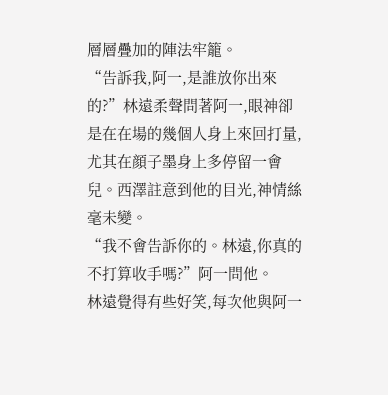層層疊加的陣法牢籠。
“告訴我,阿一,是誰放你出來的?”林遠柔聲問著阿一,眼神卻是在在場的幾個人身上來回打量,尤其在顔子墨身上多停留一會兒。西澤註意到他的目光,神情絲毫未變。
“我不會告訴你的。林遠,你真的不打算收手嗎?”阿一問他。
林遠覺得有些好笑,每次他與阿一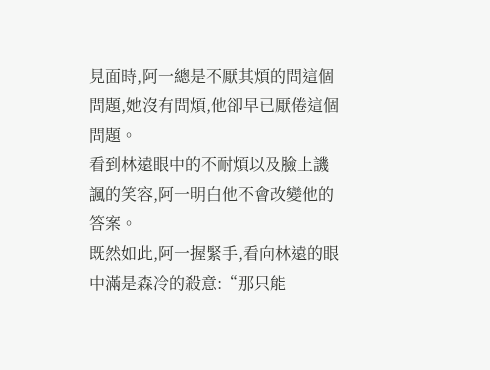見面時,阿一總是不厭其煩的問這個問題,她沒有問煩,他卻早已厭倦這個問題。
看到林遠眼中的不耐煩以及臉上譏諷的笑容,阿一明白他不會改變他的答案。
既然如此,阿一握緊手,看向林遠的眼中滿是森冷的殺意:“那只能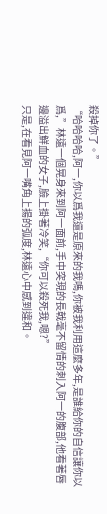殺掉你了。”
“哈哈哈哈,阿一,你以爲我還是原來的我嗎,你被我利用這麼多年,是誰給你的自信讓你以爲,”林遠一個晃身來到阿一面前,手中突現的長戟毫不留情的刺入阿一的腹部,他看著唇邊溢出鮮血的女子,臉上掛著冷笑,“你可以殺死我,嗯?”
只是,在看見阿一嘴角上揚的弧度,林遠心中感到違和。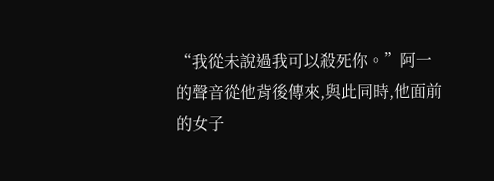“我從未說過我可以殺死你。”阿一的聲音從他背後傳來,與此同時,他面前的女子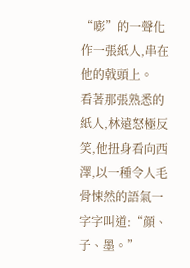“嘭”的一聲化作一張紙人,串在他的戟頭上。
看著那張熟悉的紙人,林遠怒極反笑,他扭身看向西澤,以一種令人毛骨悚然的語氣一字字叫道:“顔、子、墨。”